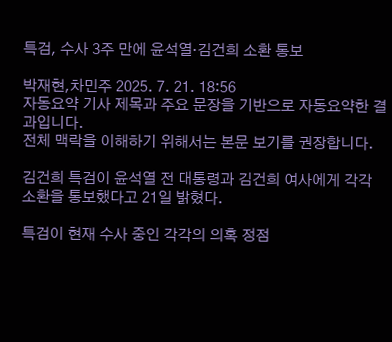특검, 수사 3주 만에 윤석열·김건희 소환 통보

박재현,차민주 2025. 7. 21. 18:56
자동요약 기사 제목과 주요 문장을 기반으로 자동요약한 결과입니다.
전체 맥락을 이해하기 위해서는 본문 보기를 권장합니다.

김건희 특검이 윤석열 전 대통령과 김건희 여사에게 각각 소환을 통보했다고 21일 밝혔다.

특검이 현재 수사 중인 각각의 의혹 정점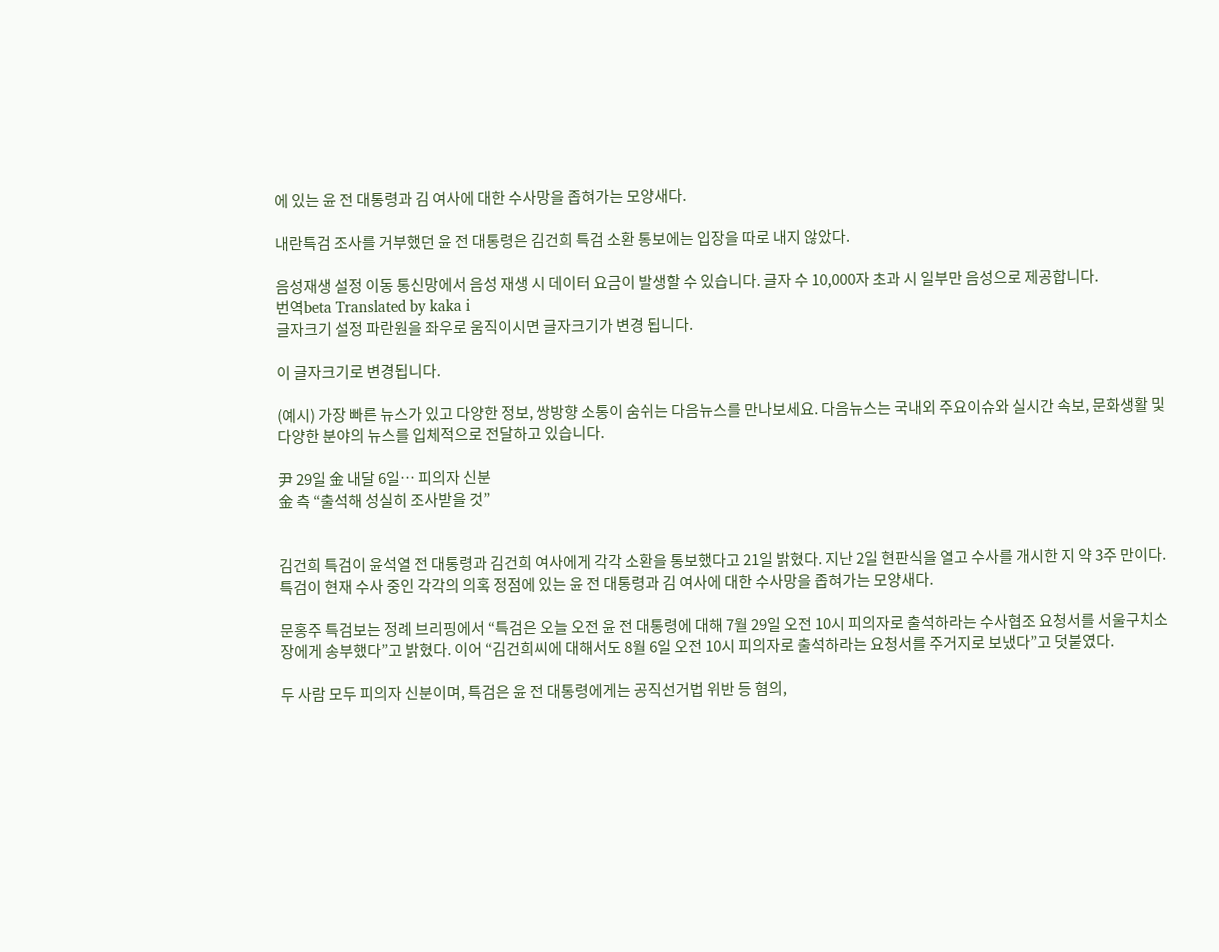에 있는 윤 전 대통령과 김 여사에 대한 수사망을 좁혀가는 모양새다.

내란특검 조사를 거부했던 윤 전 대통령은 김건희 특검 소환 통보에는 입장을 따로 내지 않았다.

음성재생 설정 이동 통신망에서 음성 재생 시 데이터 요금이 발생할 수 있습니다. 글자 수 10,000자 초과 시 일부만 음성으로 제공합니다.
번역beta Translated by kaka i
글자크기 설정 파란원을 좌우로 움직이시면 글자크기가 변경 됩니다.

이 글자크기로 변경됩니다.

(예시) 가장 빠른 뉴스가 있고 다양한 정보, 쌍방향 소통이 숨쉬는 다음뉴스를 만나보세요. 다음뉴스는 국내외 주요이슈와 실시간 속보, 문화생활 및 다양한 분야의 뉴스를 입체적으로 전달하고 있습니다.

尹 29일 金 내달 6일… 피의자 신분
金 측 “출석해 성실히 조사받을 것”


김건희 특검이 윤석열 전 대통령과 김건희 여사에게 각각 소환을 통보했다고 21일 밝혔다. 지난 2일 현판식을 열고 수사를 개시한 지 약 3주 만이다. 특검이 현재 수사 중인 각각의 의혹 정점에 있는 윤 전 대통령과 김 여사에 대한 수사망을 좁혀가는 모양새다.

문홍주 특검보는 정례 브리핑에서 “특검은 오늘 오전 윤 전 대통령에 대해 7월 29일 오전 10시 피의자로 출석하라는 수사협조 요청서를 서울구치소장에게 송부했다”고 밝혔다. 이어 “김건희씨에 대해서도 8월 6일 오전 10시 피의자로 출석하라는 요청서를 주거지로 보냈다”고 덧붙였다.

두 사람 모두 피의자 신분이며, 특검은 윤 전 대통령에게는 공직선거법 위반 등 혐의,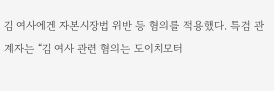김 여사에겐 자본시장법 위반 등 혐의를 적용했다. 특검 관계자는 “김 여사 관련 혐의는 도이치모터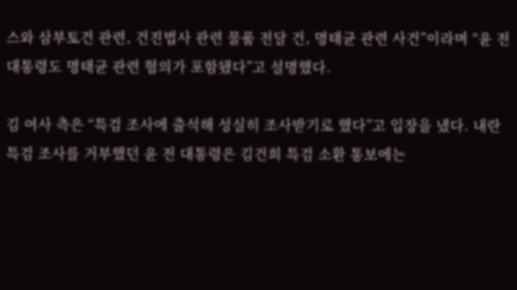스와 삼부토건 관련, 건진법사 관련 물품 전달 건, 명태균 관련 사건”이라며 “윤 전 대통령도 명태균 관련 혐의가 포함됐다”고 설명했다.

김 여사 측은 “특검 조사에 출석해 성실히 조사받기로 했다”고 입장을 냈다. 내란특검 조사를 거부했던 윤 전 대통령은 김건희 특검 소환 통보에는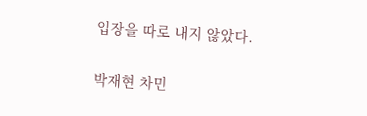입장을 따로 내지 않았다.

박재현 차민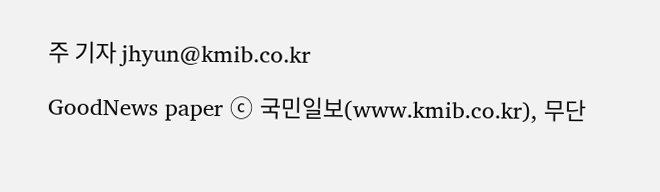주 기자 jhyun@kmib.co.kr

GoodNews paper ⓒ 국민일보(www.kmib.co.kr), 무단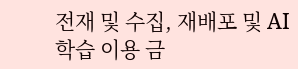전재 및 수집, 재배포 및 AI학습 이용 금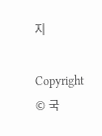지

Copyright © 국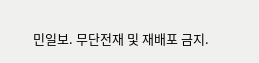민일보. 무단전재 및 재배포 금지.